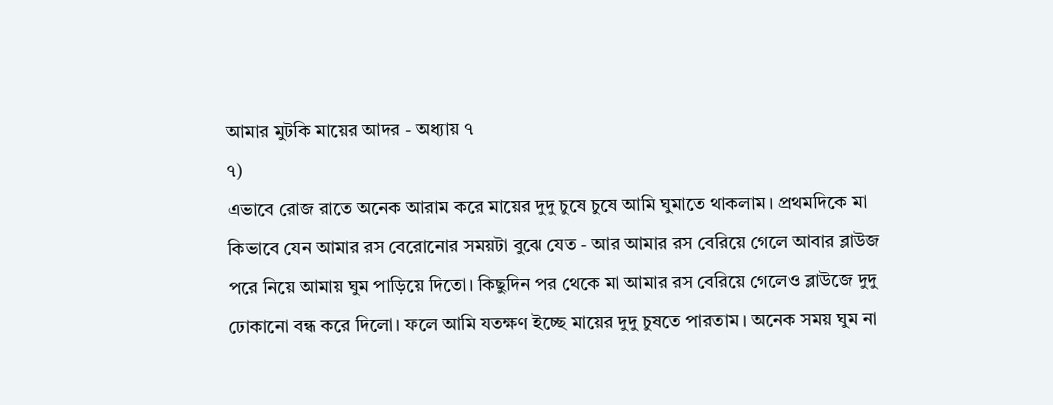আমার মুটকি মায়ের আদর - অধ্যায় ৭
৭)
এভাবে রোজ রাতে অনেক আরাম করে মায়ের দুদু চুষে চুষে আমি ঘুমাতে থাকলাম। প্রথমদিকে মা কিভাবে যেন আমার রস বেরোনোর সময়টা বুঝে যেত - আর আমার রস বেরিয়ে গেলে আবার ব্লাউজ পরে নিয়ে আমায় ঘুম পাড়িয়ে দিতো। কিছুদিন পর থেকে মা আমার রস বেরিয়ে গেলেও ব্লাউজে দুদু ঢোকানো বন্ধ করে দিলো। ফলে আমি যতক্ষণ ইচ্ছে মায়ের দুদু চুষতে পারতাম। অনেক সময় ঘুম না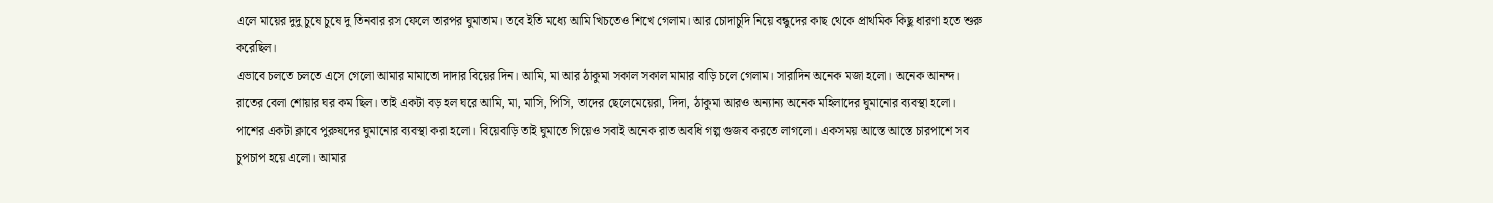এলে মায়ের দুদু চুষে চুষে দু তিনবার রস ফেলে তারপর ঘুমাতাম। তবে ইতি মধ্যে আমি খিচতেও শিখে গেলাম। আর চোদাচুদি নিয়ে বন্ধুদের কাছ থেকে প্রাথমিক কিছু ধারণা হতে শুরু করেছিল।
এভাবে চলতে চলতে এসে গেলো আমার মামাতো দাদার বিয়ের দিন। আমি, মা আর ঠাকুমা সকাল সকাল মামার বাড়ি চলে গেলাম। সারাদিন অনেক মজা হলো। অনেক আনন্দ। রাতের বেলা শোয়ার ঘর কম ছিল। তাই একটা বড় হল ঘরে আমি, মা, মাসি, পিসি, তাদের ছেলেমেয়েরা, দিদা, ঠাকুমা আরও অন্যান্য অনেক মহিলাদের ঘুমানোর ব্যবস্থা হলো। পাশের একটা ক্লাবে পুরুষদের ঘুমানোর ব্যবস্থা করা হলো। বিয়েবাড়ি তাই ঘুমাতে গিয়েও সবাই অনেক রাত অবধি গল্প গুজব করতে লাগলো। একসময় আস্তে আস্তে চারপাশে সব চুপচাপ হয়ে এলো। আমার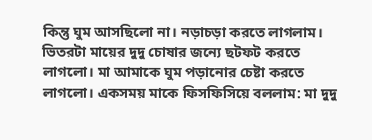কিন্তু ঘুম আসছিলো না। নড়াচড়া করতে লাগলাম। ভিতরটা মায়ের দুদু চোষার জন্যে ছটফট করতে লাগলো। মা আমাকে ঘুম পড়ানোর চেষ্টা করতে লাগলো। একসময় মাকে ফিসফিসিয়ে বললাম: মা দুদু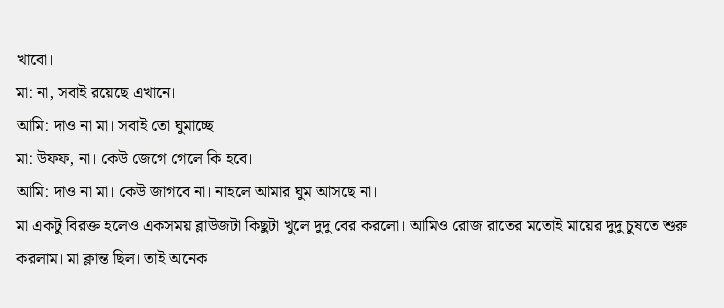খাবো।
মা: না, সবাই রয়েছে এখানে।
আমি: দাও না মা। সবাই তো ঘুমাচ্ছে
মা: উফফ, না। কেউ জেগে গেলে কি হবে।
আমি: দাও না মা। কেউ জাগবে না। নাহলে আমার ঘুম আসছে না।
মা একটু বিরক্ত হলেও একসময় ব্লাউজটা কিছুটা খুলে দুদু বের করলো। আমিও রোজ রাতের মতোই মায়ের দুদু চুষতে শুরু করলাম। মা ক্লান্ত ছিল। তাই অনেক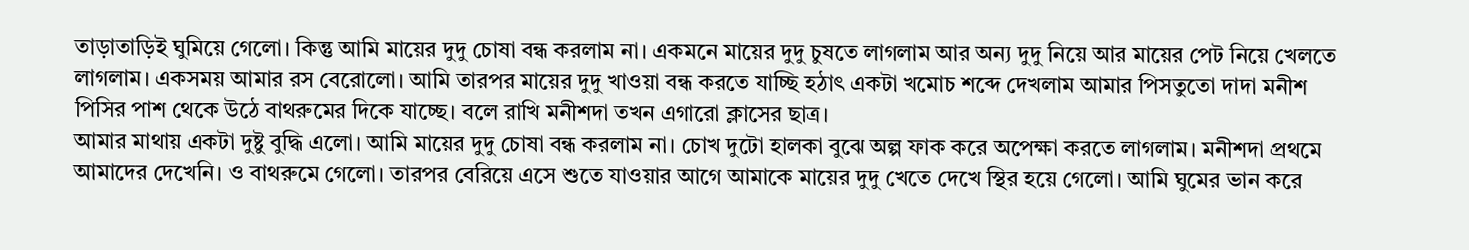তাড়াতাড়িই ঘুমিয়ে গেলো। কিন্তু আমি মায়ের দুদু চোষা বন্ধ করলাম না। একমনে মায়ের দুদু চুষতে লাগলাম আর অন্য দুদু নিয়ে আর মায়ের পেট নিয়ে খেলতে লাগলাম। একসময় আমার রস বেরোলো। আমি তারপর মায়ের দুদু খাওয়া বন্ধ করতে যাচ্ছি হঠাৎ একটা খমোচ শব্দে দেখলাম আমার পিসতুতো দাদা মনীশ পিসির পাশ থেকে উঠে বাথরুমের দিকে যাচ্ছে। বলে রাখি মনীশদা তখন এগারো ক্লাসের ছাত্র।
আমার মাথায় একটা দুষ্টু বুদ্ধি এলো। আমি মায়ের দুদু চোষা বন্ধ করলাম না। চোখ দুটো হালকা বুঝে অল্প ফাক করে অপেক্ষা করতে লাগলাম। মনীশদা প্রথমে আমাদের দেখেনি। ও বাথরুমে গেলো। তারপর বেরিয়ে এসে শুতে যাওয়ার আগে আমাকে মায়ের দুদু খেতে দেখে স্থির হয়ে গেলো। আমি ঘুমের ভান করে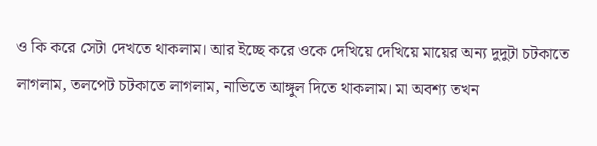ও কি করে সেটা দেখতে থাকলাম। আর ইচ্ছে করে ওকে দেখিয়ে দেখিয়ে মায়ের অন্য দুদুটা চটকাতে লাগলাম, তলপেট চটকাতে লাগলাম, নাভিতে আঙ্গুল দিতে থাকলাম। মা অবশ্য তখন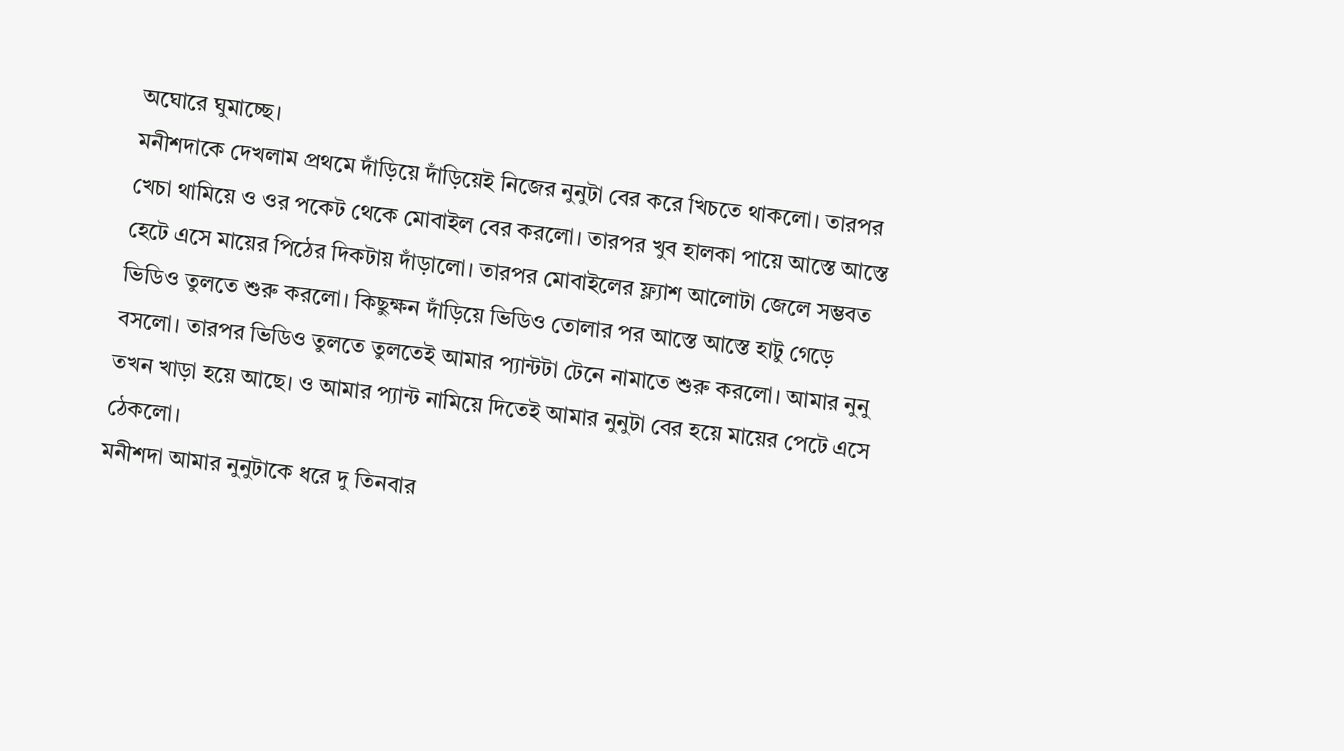অঘোরে ঘুমাচ্ছে।
মনীশদাকে দেখলাম প্রথমে দাঁড়িয়ে দাঁড়িয়েই নিজের নুনুটা বের করে খিচতে থাকলো। তারপর খেচা থামিয়ে ও ওর পকেট থেকে মোবাইল বের করলো। তারপর খুব হালকা পায়ে আস্তে আস্তে হেটে এসে মায়ের পিঠের দিকটায় দাঁড়ালো। তারপর মোবাইলের ফ্ল্যাশ আলোটা জেলে সম্ভবত ভিডিও তুলতে শুরু করলো। কিছুক্ষন দাঁড়িয়ে ভিডিও তোলার পর আস্তে আস্তে হাটু গেড়ে বসলো। তারপর ভিডিও তুলতে তুলতেই আমার প্যান্টটা টেনে নামাতে শুরু করলো। আমার নুনু তখন খাড়া হয়ে আছে। ও আমার প্যান্ট নামিয়ে দিতেই আমার নুনুটা বের হয়ে মায়ের পেটে এসে ঠেকলো।
মনীশদা আমার নুনুটাকে ধরে দু তিনবার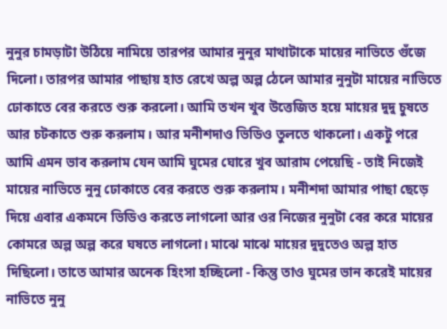নুনুর চামড়াটা উঠিয়ে নামিয়ে তারপর আমার নুনুর মাথাটাকে মায়ের নাভিতে গুঁজে দিলো। তারপর আমার পাছায় হাত রেখে অল্প অল্প ঠেলে আমার নুনুটা মায়ের নাভিতে ঢোকাতে বের করতে শুরু করলো। আমি তখন খুব উত্তেজিত হয়ে মায়ের দুদু চুষতে আর চটকাতে শুরু করলাম। আর মনীশদাও ভিডিও তুলতে থাকলো। একটু পরে আমি এমন ভাব করলাম যেন আমি ঘুমের ঘোরে খুব আরাম পেয়েছি - তাই নিজেই মায়ের নাভিতে নুনু ঢোকাতে বের করতে শুরু করলাম। মনীশদা আমার পাছা ছেড়ে দিয়ে এবার একমনে ভিডিও করতে লাগলো আর ওর নিজের নুনুটা বের করে মায়ের কোমরে অল্প অল্প করে ঘষতে লাগলো। মাঝে মাঝে মায়ের দুদুতেও অল্প হাত দিছিলো। তাতে আমার অনেক হিংসা হচ্ছিলো - কিন্তু তাও ঘুমের ভান করেই মায়ের নাভিতে নুনু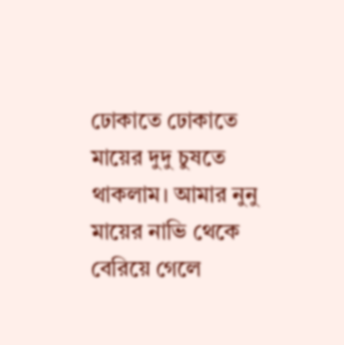ঢোকাতে ঢোকাতে মায়ের দুদু চুষতে থাকলাম। আমার নুনু মায়ের নাভি থেকে বেরিয়ে গেলে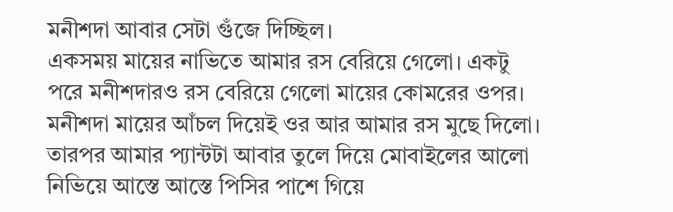মনীশদা আবার সেটা গুঁজে দিচ্ছিল।
একসময় মায়ের নাভিতে আমার রস বেরিয়ে গেলো। একটু পরে মনীশদারও রস বেরিয়ে গেলো মায়ের কোমরের ওপর। মনীশদা মায়ের আঁচল দিয়েই ওর আর আমার রস মুছে দিলো। তারপর আমার প্যান্টটা আবার তুলে দিয়ে মোবাইলের আলো নিভিয়ে আস্তে আস্তে পিসির পাশে গিয়ে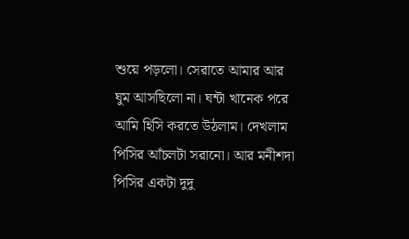শুয়ে পড়লো। সেরাতে আমার আর ঘুম আসছিলো না। ঘন্টা খানেক পরে আমি হিসি করতে উঠলাম। দেখলাম পিসির আঁচলটা সরানো। আর মনীশদা পিসির একটা দুদু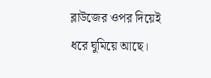ব্লাউজের ওপর দিয়েই ধরে ঘুমিয়ে আছে।